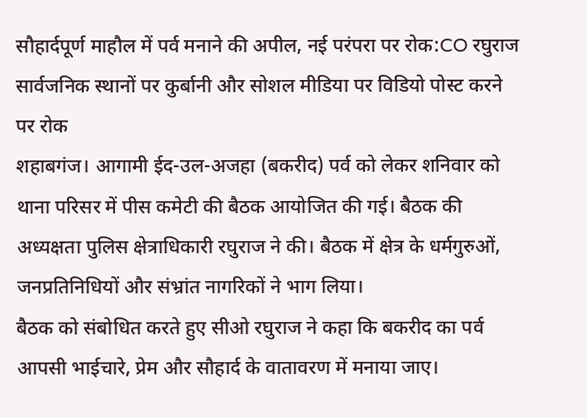सौहार्दपूर्ण माहौल में पर्व मनाने की अपील, नई परंपरा पर रोक:CO रघुराज
सार्वजनिक स्थानों पर कुर्बानी और सोशल मीडिया पर विडियो पोस्ट करने पर रोक
शहाबगंज। आगामी ईद-उल-अजहा (बकरीद) पर्व को लेकर शनिवार को थाना परिसर में पीस कमेटी की बैठक आयोजित की गई। बैठक की अध्यक्षता पुलिस क्षेत्राधिकारी रघुराज ने की। बैठक में क्षेत्र के धर्मगुरुओं, जनप्रतिनिधियों और संभ्रांत नागरिकों ने भाग लिया।
बैठक को संबोधित करते हुए सीओ रघुराज ने कहा कि बकरीद का पर्व आपसी भाईचारे, प्रेम और सौहार्द के वातावरण में मनाया जाए।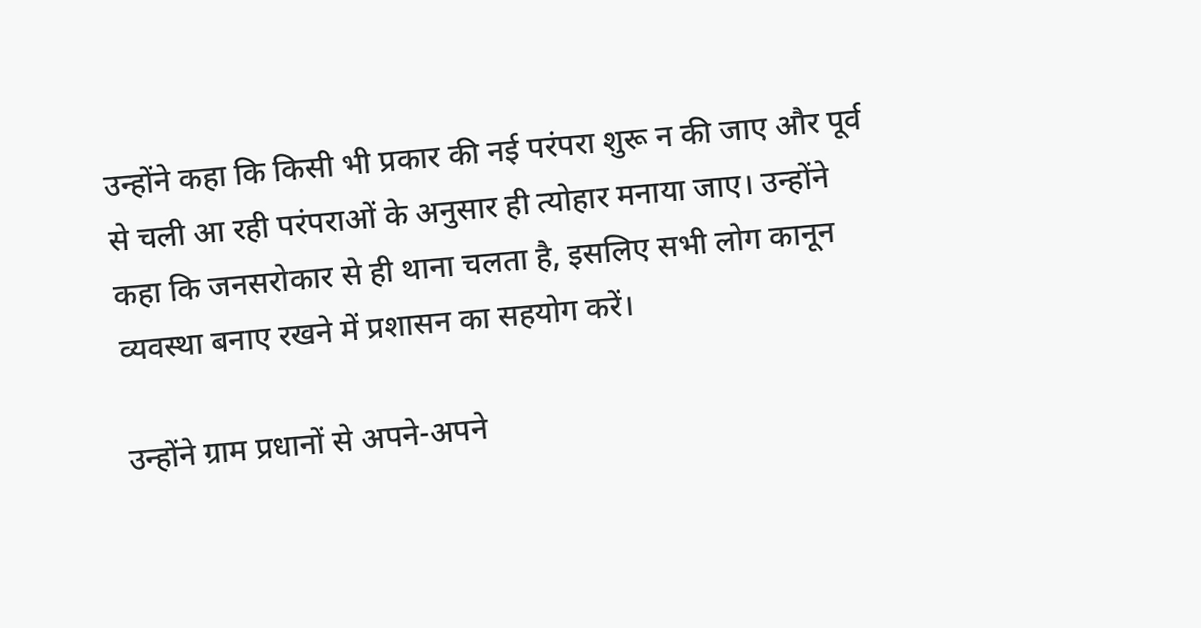उन्होंने कहा कि किसी भी प्रकार की नई परंपरा शुरू न की जाए और पूर्व से चली आ रही परंपराओं के अनुसार ही त्योहार मनाया जाए। उन्होंने कहा कि जनसरोकार से ही थाना चलता है, इसलिए सभी लोग कानून व्यवस्था बनाए रखने में प्रशासन का सहयोग करें।

उन्होंने ग्राम प्रधानों से अपने-अपने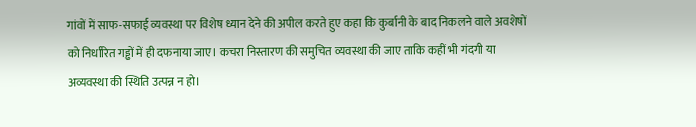गांवों में साफ-सफाई व्यवस्था पर विशेष ध्यान देने की अपील करते हुए कहा कि कुर्बानी के बाद निकलने वाले अवशेषों को निर्धारित गड्ढों में ही दफनाया जाए। कचरा निस्तारण की समुचित व्यवस्था की जाए ताकि कहीं भी गंदगी या अव्यवस्था की स्थिति उत्पन्न न हो।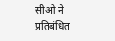सीओ ने प्रतिबंधित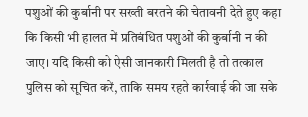पशुओं की कुर्बानी पर सख्ती बरतने की चेतावनी देते हुए कहा कि किसी भी हालत में प्रतिबंधित पशुओं की कुर्बानी न की जाए। यदि किसी को ऐसी जानकारी मिलती है तो तत्काल पुलिस को सूचित करें, ताकि समय रहते कार्रवाई की जा सके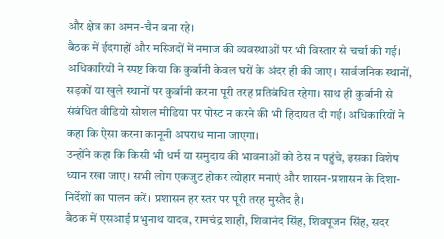और क्षेत्र का अमन-चैन बना रहे।
बैठक में ईदगाहों और मस्जिदों में नमाज की व्यवस्थाओं पर भी विस्तार से चर्चा की गई। अधिकारियों ने स्पष्ट किया कि कुर्बानी केवल घरों के अंदर ही की जाए। सार्वजनिक स्थानों, सड़कों या खुले स्थानों पर कुर्बानी करना पूरी तरह प्रतिबंधित रहेगा। साथ ही कुर्बानी से संबंधित वीडियो सोशल मीडिया पर पोस्ट न करने की भी हिदायत दी गई। अधिकारियों ने कहा कि ऐसा करना कानूनी अपराध माना जाएगा।
उन्होंने कहा कि किसी भी धर्म या समुदाय की भावनाओं को ठेस न पहुंचे, इसका विशेष ध्यान रखा जाए। सभी लोग एकजुट होकर त्योहार मनाएं और शासन-प्रशासन के दिशा-निर्देशों का पालन करें। प्रशासन हर स्तर पर पूरी तरह मुस्तैद है।
बैठक में एसआई प्रभुनाथ यादव, रामचंद्र शाही, शिवानंद सिंह, शिवपूजन सिंह, सदर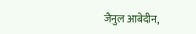जैनुल आबेदीन,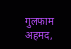गुलफाम अहमद,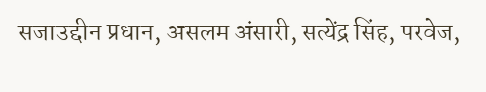सजाउद्दीन प्रधान, असलम अंसारी, सत्येंद्र सिंह, परवेज,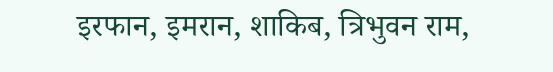इरफान, इमरान, शाकिब, त्रिभुवन राम,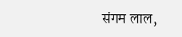संगम लाल,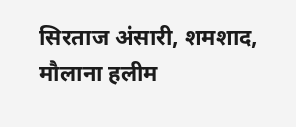सिरताज अंसारी, शमशाद, मौलाना हलीम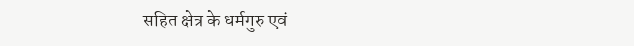सहित क्षेत्र के धर्मगुरु एवं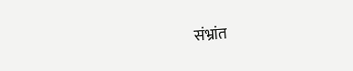संभ्रांत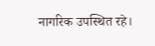नागरिक उपस्थित रहे।